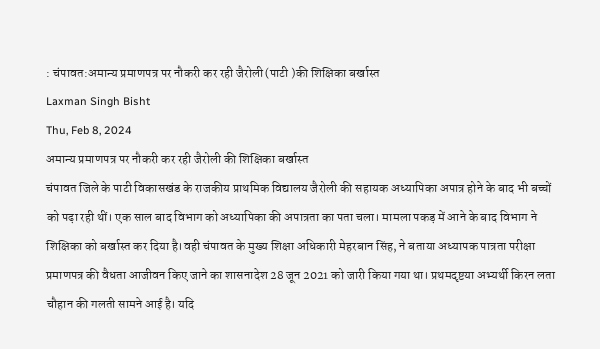: चंपावत:अमान्य प्रमाणपत्र पर नौकरी कर रही जैरोली(पाटी )की शिक्षिका बर्खास्त
Laxman Singh Bisht
Thu, Feb 8, 2024
अमान्य प्रमाणपत्र पर नौकरी कर रही जैरोली की शिक्षिका बर्खास्त
चंपावत जिले के पाटी विकासखंड के राजकीय प्राथमिक विद्यालय जैरोली की सहायक अध्यापिका अपात्र होने के बाद भी बच्चों को पढ़ा रही थीं। एक साल बाद विभाग को अध्यापिका की अपात्रता का पता चला। मामला पकड़ में आने के बाद विभाग ने शिक्षिका को बर्खास्त कर दिया है।वही चंपावत के मुख्य शिक्षा अधिकारी मेहरबान सिंह, ने बताया अध्यापक पात्रता परीक्षा प्रमाणपत्र की वैधता आजीवन किए जाने का शासनादेश 28 जून 2021 को जारी किया गया था। प्रथमदृष्टया अभ्यर्थी किरन लता चौहान की गलती सामने आई है। यदि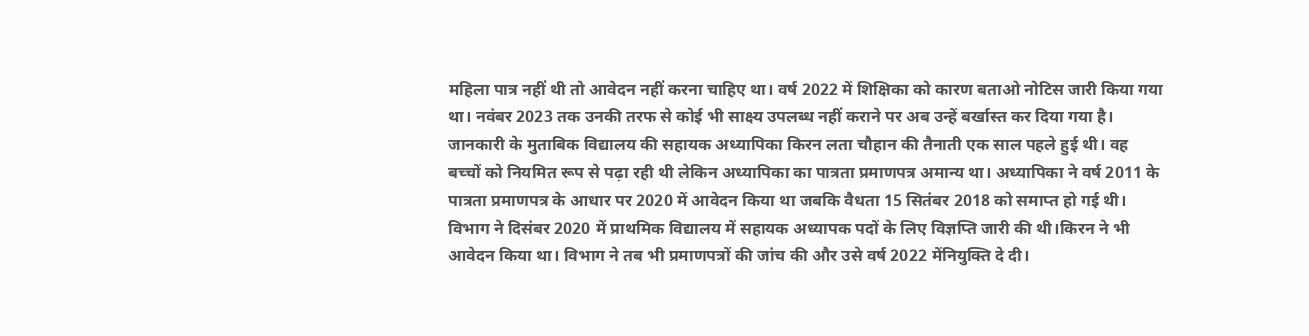महिला पात्र नहीं थी तो आवेदन नहीं करना चाहिए था। वर्ष 2022 में शिक्षिका को कारण बताओ नोटिस जारी किया गया था। नवंबर 2023 तक उनकी तरफ से कोई भी साक्ष्य उपलब्ध नहीं कराने पर अब उन्हें बर्खास्त कर दिया गया है। जानकारी के मुताबिक विद्यालय की सहायक अध्यापिका किरन लता चौहान की तैनाती एक साल पहले हुई थी। वह बच्चों को नियमित रूप से पढ़ा रही थी लेकिन अध्यापिका का पात्रता प्रमाणपत्र अमान्य था। अध्यापिका ने वर्ष 2011 के पात्रता प्रमाणपत्र के आधार पर 2020 में आवेदन किया था जबकि वैधता 15 सितंबर 2018 को समाप्त हो गई थी। विभाग ने दिसंबर 2020 में प्राथमिक विद्यालय में सहायक अध्यापक पदों के लिए विज्ञप्ति जारी की थी।किरन ने भी आवेदन किया था। विभाग ने तब भी प्रमाणपत्रों की जांच की और उसे वर्ष 2022 मेंनियुक्ति दे दी।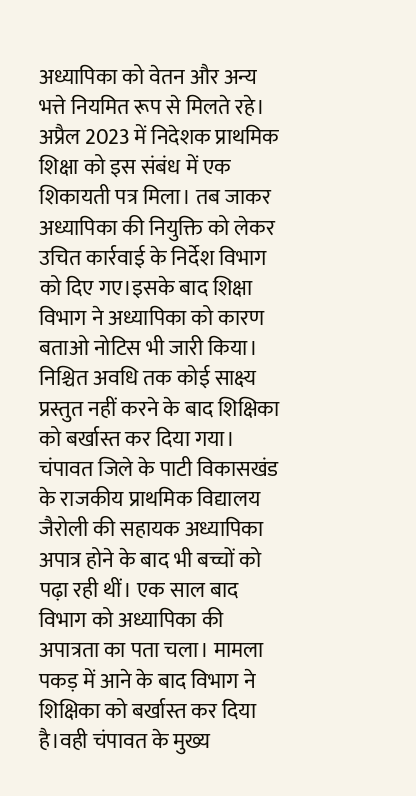अध्यापिका को वेतन और अन्य भत्ते नियमित रूप से मिलते रहे। अप्रैल 2023 में निदेशक प्राथमिक शिक्षा को इस संबंध में एक शिकायती पत्र मिला। तब जाकर अध्यापिका की नियुक्ति को लेकर उचित कार्रवाई के निर्देश विभाग को दिए गए।इसके बाद शिक्षा विभाग ने अध्यापिका को कारण बताओ नोटिस भी जारी किया। निश्चित अवधि तक कोई साक्ष्य प्रस्तुत नहीं करने के बाद शिक्षिका को बर्खास्त कर दिया गया।
चंपावत जिले के पाटी विकासखंड के राजकीय प्राथमिक विद्यालय जैरोली की सहायक अध्यापिका अपात्र होने के बाद भी बच्चों को पढ़ा रही थीं। एक साल बाद विभाग को अध्यापिका की अपात्रता का पता चला। मामला पकड़ में आने के बाद विभाग ने शिक्षिका को बर्खास्त कर दिया है।वही चंपावत के मुख्य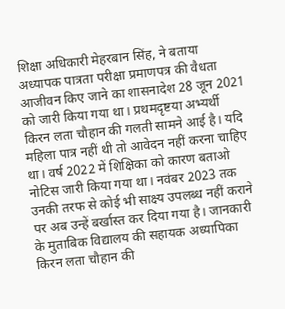शिक्षा अधिकारी मेहरबान सिंह, ने बताया अध्यापक पात्रता परीक्षा प्रमाणपत्र की वैधता आजीवन किए जाने का शासनादेश 28 जून 2021 को जारी किया गया था। प्रथमदृष्टया अभ्यर्थी किरन लता चौहान की गलती सामने आई है। यदि महिला पात्र नहीं थी तो आवेदन नहीं करना चाहिए था। वर्ष 2022 में शिक्षिका को कारण बताओ नोटिस जारी किया गया था। नवंबर 2023 तक उनकी तरफ से कोई भी साक्ष्य उपलब्ध नहीं कराने पर अब उन्हें बर्खास्त कर दिया गया है। जानकारी के मुताबिक विद्यालय की सहायक अध्यापिका किरन लता चौहान की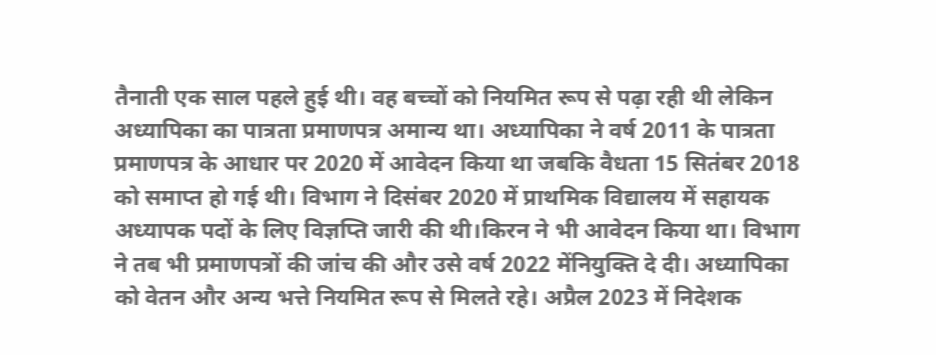तैनाती एक साल पहले हुई थी। वह बच्चों को नियमित रूप से पढ़ा रही थी लेकिन अध्यापिका का पात्रता प्रमाणपत्र अमान्य था। अध्यापिका ने वर्ष 2011 के पात्रता प्रमाणपत्र के आधार पर 2020 में आवेदन किया था जबकि वैधता 15 सितंबर 2018 को समाप्त हो गई थी। विभाग ने दिसंबर 2020 में प्राथमिक विद्यालय में सहायक अध्यापक पदों के लिए विज्ञप्ति जारी की थी।किरन ने भी आवेदन किया था। विभाग ने तब भी प्रमाणपत्रों की जांच की और उसे वर्ष 2022 मेंनियुक्ति दे दी। अध्यापिका को वेतन और अन्य भत्ते नियमित रूप से मिलते रहे। अप्रैल 2023 में निदेशक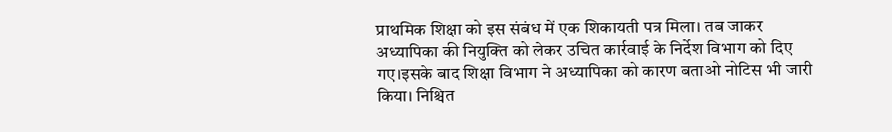प्राथमिक शिक्षा को इस संबंध में एक शिकायती पत्र मिला। तब जाकर अध्यापिका की नियुक्ति को लेकर उचित कार्रवाई के निर्देश विभाग को दिए गए।इसके बाद शिक्षा विभाग ने अध्यापिका को कारण बताओ नोटिस भी जारी किया। निश्चित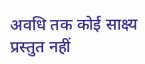अवधि तक कोई साक्ष्य प्रस्तुत नहीं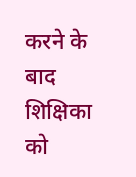करने के बाद शिक्षिका को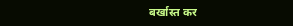बर्खास्त कर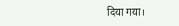दिया गया।